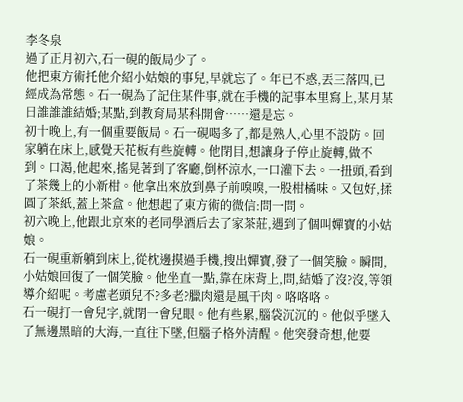李冬泉
過了正月初六,石一硯的飯局少了。
他把東方術托他介紹小姑娘的事兒,早就忘了。年已不惑,丟三落四,已經成為常態。石一硯為了記住某件事,就在手機的記事本里寫上,某月某日誰誰誰結婚;某點,到教育局某科開會……還是忘。
初十晚上,有一個重要飯局。石一硯喝多了,都是熟人,心里不設防。回家躺在床上,感覺天花板有些旋轉。他閉目,想讓身子停止旋轉,做不到。口渴,他起來,搖晃著到了客廳,倒杯涼水,一口灌下去。一扭頭,看到了茶幾上的小新柑。他拿出來放到鼻子前嗅嗅,一股柑橘味。又包好,揉圓了茶紙,蓋上茶盒。他想起了東方術的微信:問一問。
初六晚上,他跟北京來的老同學酒后去了家茶莊,遇到了個叫嬋寶的小姑娘。
石一硯重新躺到床上,從枕邊摸過手機,搜出嬋寶,發了一個笑臉。瞬間,小姑娘回復了一個笑臉。他坐直一點,靠在床背上,問,結婚了沒?沒,等領導介紹呢。考慮老頭兒不?多老?臘肉還是風干肉。咯咯咯。
石一硯打一會兒字,就閉一會兒眼。他有些累,腦袋沉沉的。他似乎墜入了無邊黑暗的大海,一直往下墜,但腦子格外清醒。他突發奇想,他要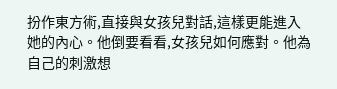扮作東方術,直接與女孩兒對話,這樣更能進入她的內心。他倒要看看,女孩兒如何應對。他為自己的刺激想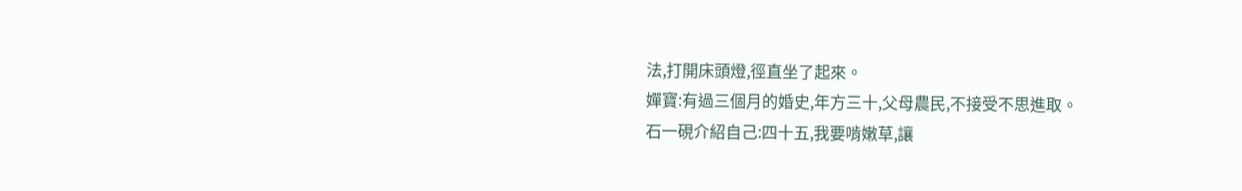法,打開床頭燈,徑直坐了起來。
嬋寶:有過三個月的婚史,年方三十,父母農民,不接受不思進取。
石一硯介紹自己:四十五,我要啃嫩草,讓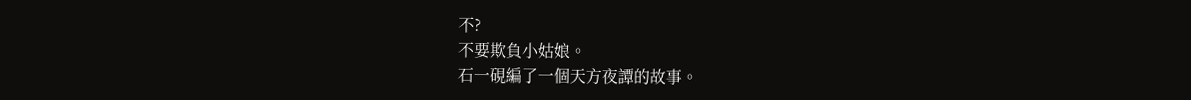不?
不要欺負小姑娘。
石一硯編了一個天方夜譚的故事。